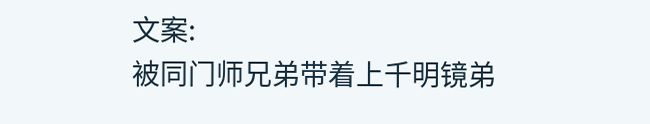文案:
被同门师兄弟带着上千明镜弟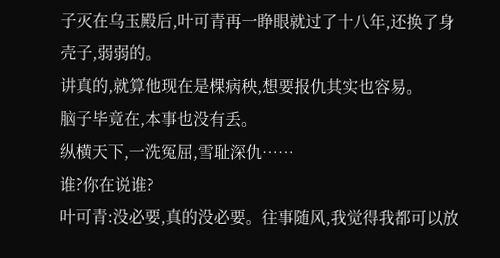子灭在乌玉殿后,叶可青再一睁眼就过了十八年,还换了身壳子,弱弱的。
讲真的,就算他现在是棵病秧,想要报仇其实也容易。
脑子毕竟在,本事也没有丢。
纵横天下,一洗冤屈,雪耻深仇……
谁?你在说谁?
叶可青:没必要,真的没必要。往事随风,我觉得我都可以放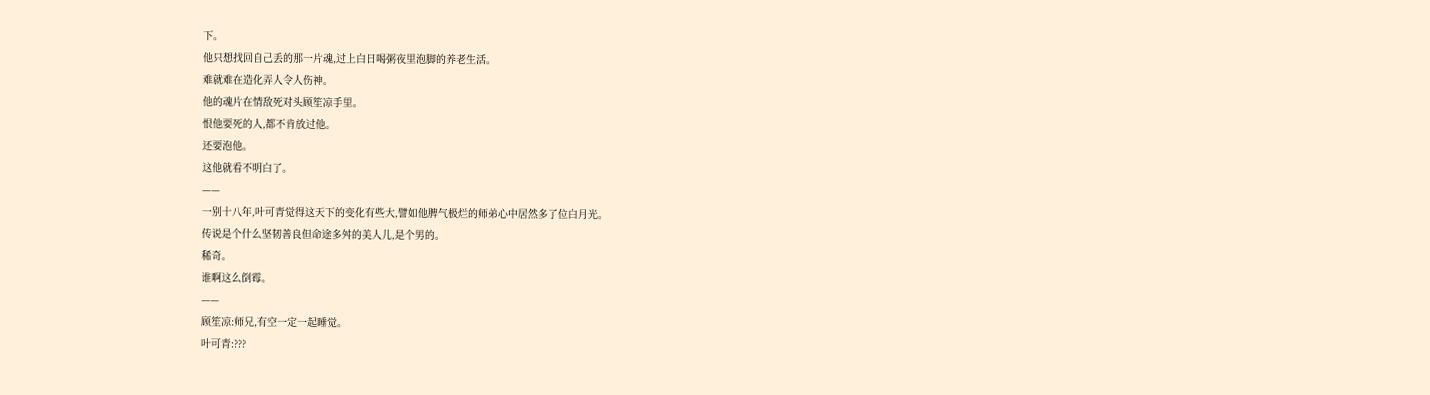下。
他只想找回自己丢的那一片魂,过上白日喝粥夜里泡脚的养老生活。
难就难在造化弄人令人伤神。
他的魂片在情敌死对头顾笙凉手里。
恨他要死的人,都不肯放过他。
还要泡他。
这他就看不明白了。
——
一别十八年,叶可青觉得这天下的变化有些大,譬如他脾气极烂的师弟心中居然多了位白月光。
传说是个什么坚韧善良但命途多舛的美人儿,是个男的。
稀奇。
谁啊这么倒霉。
——
顾笙凉:师兄,有空一定一起睡觉。
叶可青:???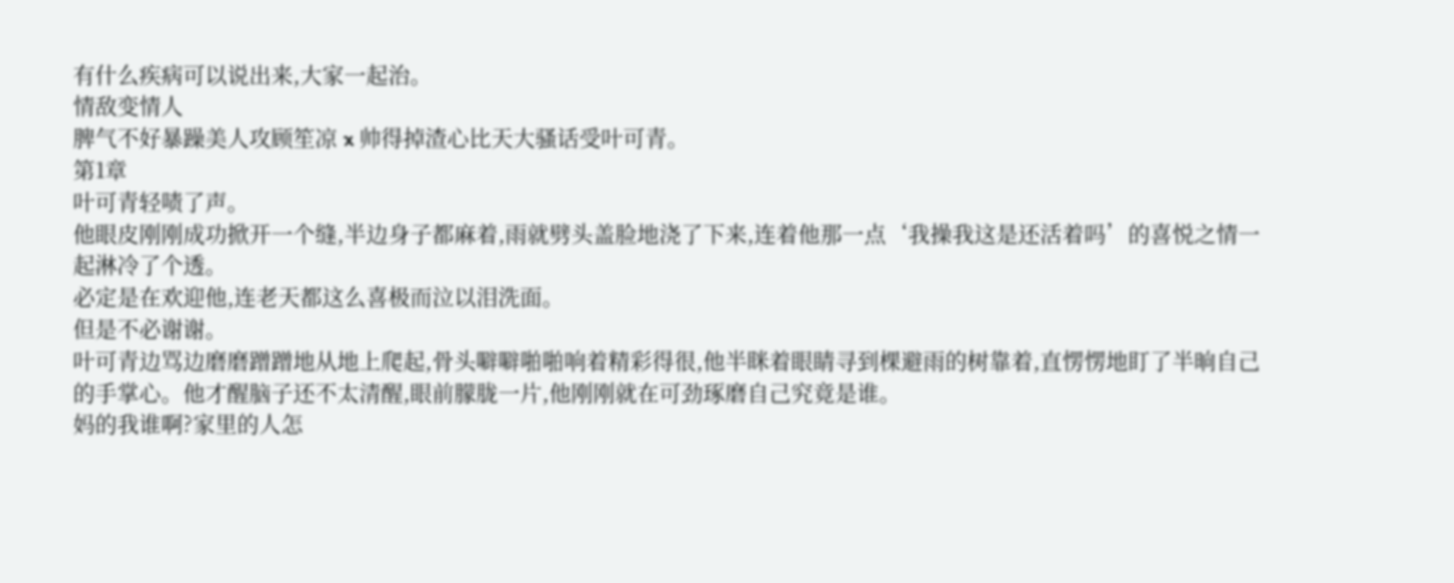有什么疾病可以说出来,大家一起治。
情敌变情人
脾气不好暴躁美人攻顾笙凉 x 帅得掉渣心比天大骚话受叶可青。
第1章
叶可青轻啧了声。
他眼皮刚刚成功掀开一个缝,半边身子都麻着,雨就劈头盖脸地浇了下来,连着他那一点‘我操我这是还活着吗’的喜悦之情一起淋冷了个透。
必定是在欢迎他,连老天都这么喜极而泣以泪洗面。
但是不必谢谢。
叶可青边骂边磨磨蹭蹭地从地上爬起,骨头噼噼啪啪响着精彩得很,他半眯着眼睛寻到棵避雨的树靠着,直愣愣地盯了半晌自己的手掌心。他才醒脑子还不太清醒,眼前朦胧一片,他刚刚就在可劲琢磨自己究竟是谁。
妈的我谁啊?家里的人怎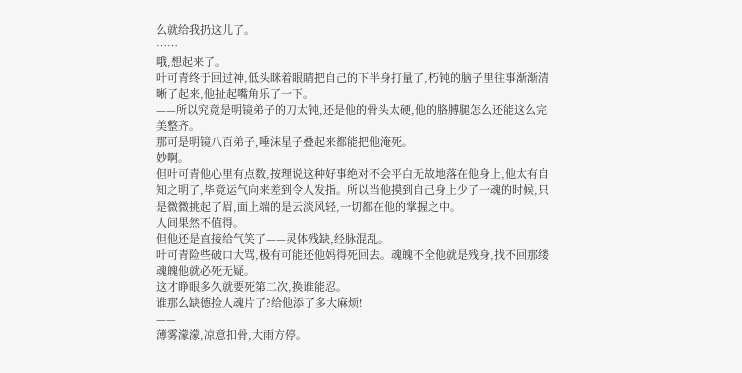么就给我扔这儿了。
……
哦,想起来了。
叶可青终于回过神,低头眯着眼睛把自己的下半身打量了,朽钝的脑子里往事渐渐清晰了起来,他扯起嘴角乐了一下。
——所以究竟是明镜弟子的刀太钝,还是他的骨头太硬,他的胳膊腿怎么还能这么完美整齐。
那可是明镜八百弟子,唾沫星子叠起来都能把他淹死。
妙啊。
但叶可青他心里有点数,按理说这种好事绝对不会平白无故地落在他身上,他太有自知之明了,毕竟运气向来差到令人发指。所以当他摸到自己身上少了一魂的时候,只是微微挑起了眉,面上端的是云淡风轻,一切都在他的掌握之中。
人间果然不值得。
但他还是直接给气笑了——灵体残缺,经脉混乱。
叶可青险些破口大骂,极有可能还他妈得死回去。魂魄不全他就是残身,找不回那缕魂魄他就必死无疑。
这才睁眼多久就要死第二次,换谁能忍。
谁那么缺德捡人魂片了?给他添了多大麻烦!
——
薄雾濛濛,凉意扣骨,大雨方停。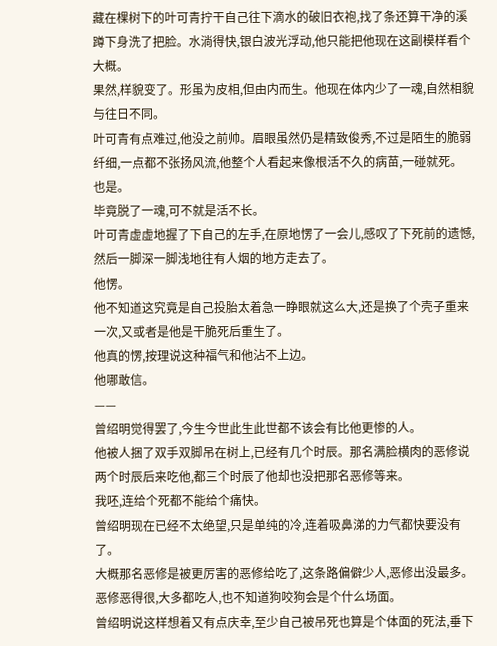藏在棵树下的叶可青拧干自己往下滴水的破旧衣袍,找了条还算干净的溪蹲下身洗了把脸。水淌得快,银白波光浮动,他只能把他现在这副模样看个大概。
果然,样貌变了。形虽为皮相,但由内而生。他现在体内少了一魂,自然相貌与往日不同。
叶可青有点难过,他没之前帅。眉眼虽然仍是精致俊秀,不过是陌生的脆弱纤细,一点都不张扬风流,他整个人看起来像根活不久的病苗,一碰就死。
也是。
毕竟脱了一魂,可不就是活不长。
叶可青虚虚地握了下自己的左手,在原地愣了一会儿,感叹了下死前的遗憾,然后一脚深一脚浅地往有人烟的地方走去了。
他愣。
他不知道这究竟是自己投胎太着急一睁眼就这么大,还是换了个壳子重来一次,又或者是他是干脆死后重生了。
他真的愣,按理说这种福气和他沾不上边。
他哪敢信。
——
曾绍明觉得罢了,今生今世此生此世都不该会有比他更惨的人。
他被人捆了双手双脚吊在树上,已经有几个时辰。那名满脸横肉的恶修说两个时辰后来吃他,都三个时辰了他却也没把那名恶修等来。
我呸,连给个死都不能给个痛快。
曾绍明现在已经不太绝望,只是单纯的冷,连着吸鼻涕的力气都快要没有了。
大概那名恶修是被更厉害的恶修给吃了,这条路偏僻少人,恶修出没最多。恶修恶得很,大多都吃人,也不知道狗咬狗会是个什么场面。
曾绍明说这样想着又有点庆幸,至少自己被吊死也算是个体面的死法,垂下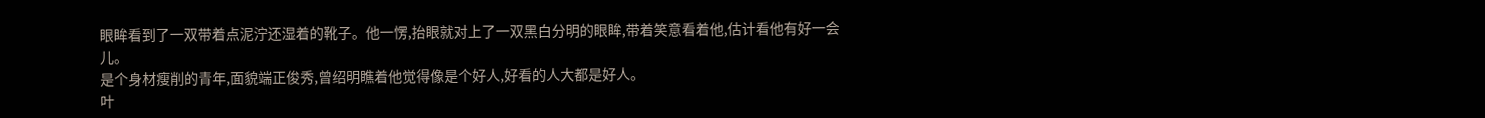眼眸看到了一双带着点泥泞还湿着的靴子。他一愣,抬眼就对上了一双黑白分明的眼眸,带着笑意看着他,估计看他有好一会儿。
是个身材瘦削的青年,面貌端正俊秀,曾绍明瞧着他觉得像是个好人,好看的人大都是好人。
叶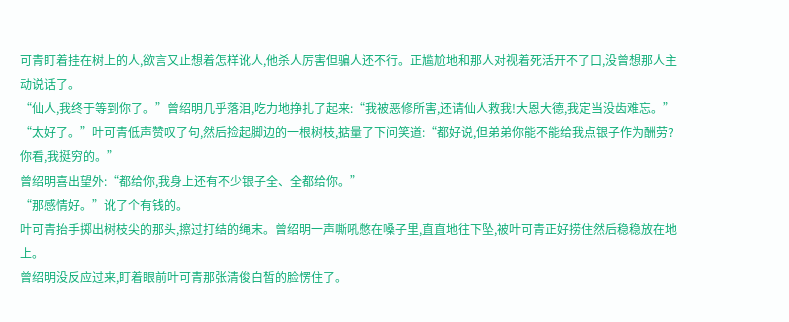可青盯着挂在树上的人,欲言又止想着怎样讹人,他杀人厉害但骗人还不行。正尴尬地和那人对视着死活开不了口,没曾想那人主动说话了。
“仙人,我终于等到你了。”曾绍明几乎落泪,吃力地挣扎了起来:“我被恶修所害,还请仙人救我!大恩大德,我定当没齿难忘。”
“太好了。”叶可青低声赞叹了句,然后捡起脚边的一根树枝,掂量了下问笑道:“都好说,但弟弟你能不能给我点银子作为酬劳?你看,我挺穷的。”
曾绍明喜出望外:“都给你,我身上还有不少银子全、全都给你。”
“那感情好。”讹了个有钱的。
叶可青抬手掷出树枝尖的那头,擦过打结的绳末。曾绍明一声嘶吼憋在嗓子里,直直地往下坠,被叶可青正好捞住然后稳稳放在地上。
曾绍明没反应过来,盯着眼前叶可青那张清俊白皙的脸愣住了。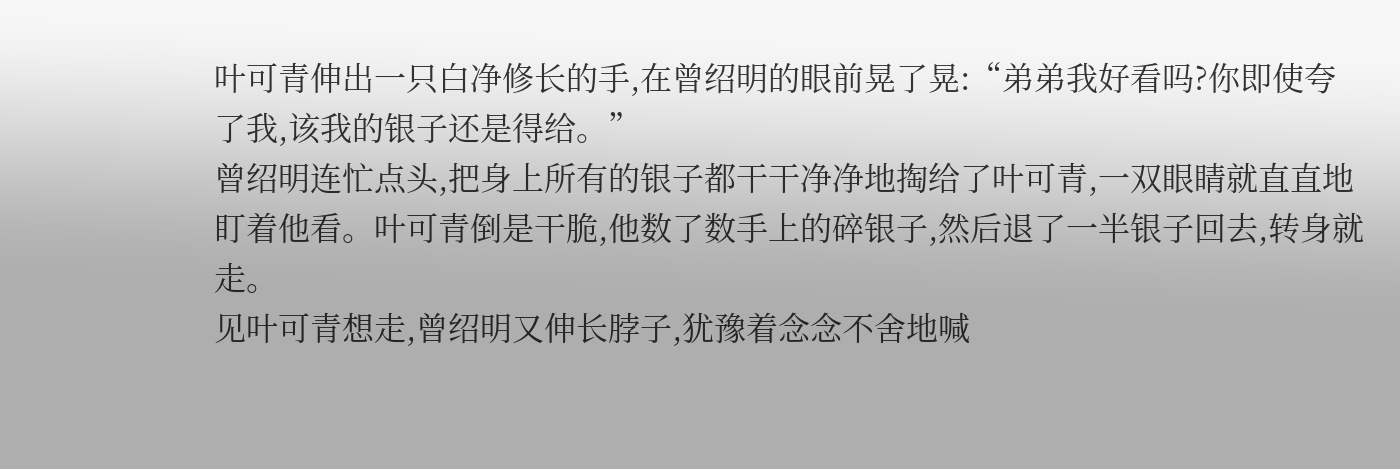叶可青伸出一只白净修长的手,在曾绍明的眼前晃了晃:“弟弟我好看吗?你即使夸了我,该我的银子还是得给。”
曾绍明连忙点头,把身上所有的银子都干干净净地掏给了叶可青,一双眼睛就直直地盯着他看。叶可青倒是干脆,他数了数手上的碎银子,然后退了一半银子回去,转身就走。
见叶可青想走,曾绍明又伸长脖子,犹豫着念念不舍地喊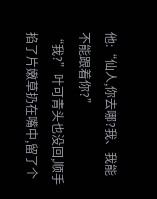他:“仙人,你去哪?我、我能不能跟着你?”
“我?”叶可青头也没回,顺手掐了片嫩草扔在嘴中,留了个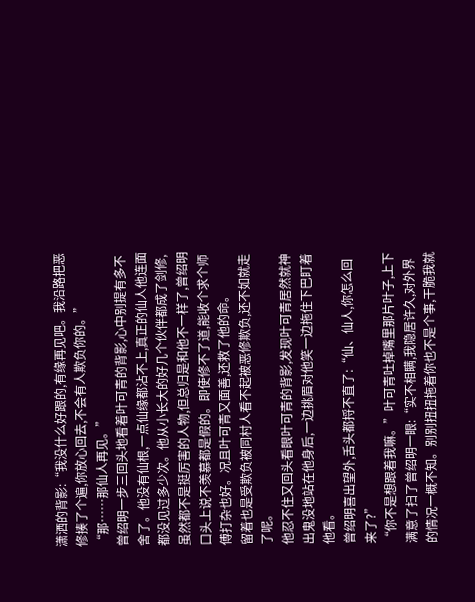潇洒的背影:“我没什么好跟的,有缘再见吧。我沿路把恶修揍了个遍,你放心回去,不会有人欺负你的。”
“那……那仙人再见。”
曾绍明一步三回头地看着叶可青的背影,心中别提有多不舍了。他没有仙根,一点仙缘都沾不上,真正的仙人他连面都没见过多少次。他从小长大的好几个伙伴都成了剑修,虽然都不是挺厉害的人物,但总归是和他不一样了,曾绍明口头上说不羡慕都是假的。即使修不了道,能收个求个师傅打杂也好。况且叶可青又面善,还救了他的命。
留着也是受欺负被同村人看不起被恶修欺负,还不如就走了呢。
他忍不住又回头看眼叶可青的背影,发现叶可青居然就神出鬼没地站在他身后,一边挑眉对他笑一边拖住下巴盯着他看。
曾绍明喜出望外,舌头都捋不直了:“仙、仙人,你怎么回来了?”
“你不是想跟着我嘛。”叶可青吐掉嘴里那片叶子,上下满意了扫了曾绍明一眼:“实不相瞒,我隐居许久,对外界的情况一概不知。别别扭扭拖着你也不是个事,干脆我就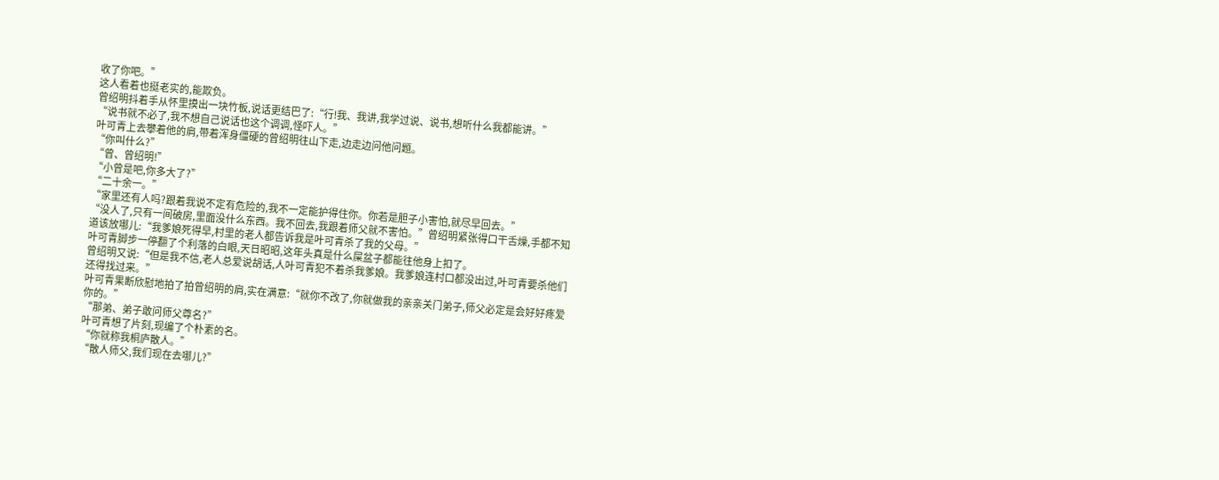收了你吧。”
这人看着也挺老实的,能欺负。
曾绍明抖着手从怀里摸出一块竹板,说话更结巴了:“行!我、我讲,我学过说、说书,想听什么我都能讲。”
“说书就不必了,我不想自己说话也这个调调,怪吓人。”
叶可青上去攀着他的肩,带着浑身僵硬的曾绍明往山下走,边走边问他问题。
“你叫什么?”
“曾、曾绍明!”
“小曾是吧,你多大了?”
“二十余一。”
“家里还有人吗?跟着我说不定有危险的,我不一定能护得住你。你若是胆子小害怕,就尽早回去。”
“没人了,只有一间破房,里面没什么东西。我不回去,我跟着师父就不害怕。”曾绍明紧张得口干舌燥,手都不知道该放哪儿:“我爹娘死得早,村里的老人都告诉我是叶可青杀了我的父母。”
叶可青脚步一停翻了个利落的白眼,天日昭昭,这年头真是什么屎盆子都能往他身上扣了。
曾绍明又说:“但是我不信,老人总爱说胡话,人叶可青犯不着杀我爹娘。我爹娘连村口都没出过,叶可青要杀他们还得找过来。”
叶可青果断欣慰地拍了拍曾绍明的肩,实在满意:“就你不改了,你就做我的亲亲关门弟子,师父必定是会好好疼爱你的。”
“那弟、弟子敢问师父尊名?”
叶可青想了片刻,现编了个朴素的名。
“你就称我桐庐散人。”
“散人师父,我们现在去哪儿?”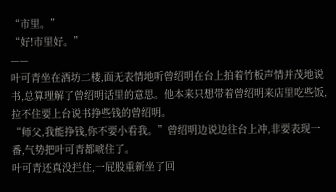“市里。”
“好!市里好。”
——
叶可青坐在酒坊二楼,面无表情地听曾绍明在台上拍着竹板声情并茂地说书,总算理解了曾绍明话里的意思。他本来只想带着曾绍明来店里吃些饭,拉不住要上台说书挣些钱的曾绍明。
“师父,我能挣钱,你不要小看我。”曾绍明边说边往台上冲,非要表现一番,气势把叶可青都唬住了。
叶可青还真没拦住,一屁股重新坐了回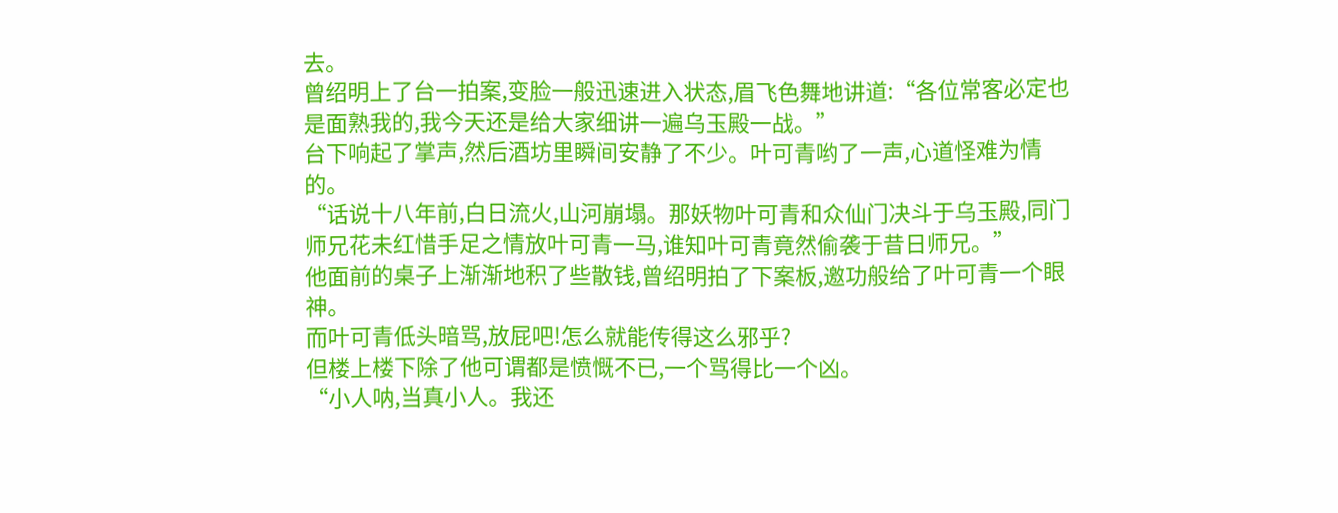去。
曾绍明上了台一拍案,变脸一般迅速进入状态,眉飞色舞地讲道:“各位常客必定也是面熟我的,我今天还是给大家细讲一遍乌玉殿一战。”
台下响起了掌声,然后酒坊里瞬间安静了不少。叶可青哟了一声,心道怪难为情的。
“话说十八年前,白日流火,山河崩塌。那妖物叶可青和众仙门决斗于乌玉殿,同门师兄花未红惜手足之情放叶可青一马,谁知叶可青竟然偷袭于昔日师兄。”
他面前的桌子上渐渐地积了些散钱,曾绍明拍了下案板,邀功般给了叶可青一个眼神。
而叶可青低头暗骂,放屁吧!怎么就能传得这么邪乎?
但楼上楼下除了他可谓都是愤慨不已,一个骂得比一个凶。
“小人呐,当真小人。我还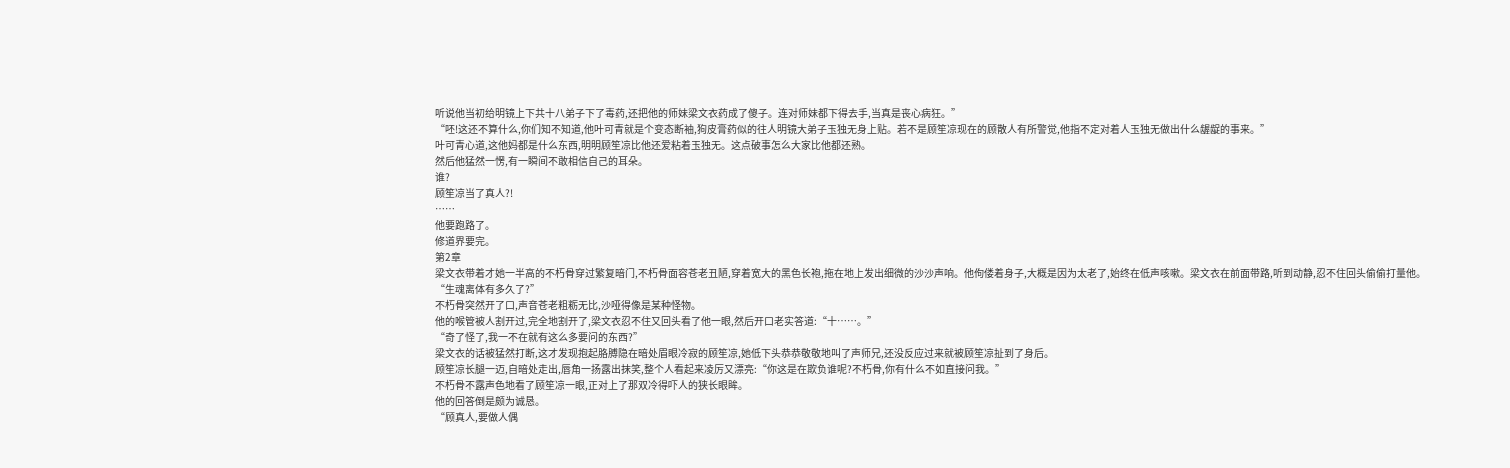听说他当初给明镜上下共十八弟子下了毒药,还把他的师妹梁文衣药成了傻子。连对师妹都下得去手,当真是丧心病狂。”
“呸!这还不算什么,你们知不知道,他叶可青就是个变态断袖,狗皮膏药似的往人明镜大弟子玉独无身上贴。若不是顾笙凉现在的顾散人有所警觉,他指不定对着人玉独无做出什么龌龊的事来。”
叶可青心道,这他妈都是什么东西,明明顾笙凉比他还爱粘着玉独无。这点破事怎么大家比他都还熟。
然后他猛然一愣,有一瞬间不敢相信自己的耳朵。
谁?
顾笙凉当了真人?!
……
他要跑路了。
修道界要完。
第2章
梁文衣带着才她一半高的不朽骨穿过繁复暗门,不朽骨面容苍老丑陋,穿着宽大的黑色长袍,拖在地上发出细微的沙沙声响。他佝偻着身子,大概是因为太老了,始终在低声咳嗽。梁文衣在前面带路,听到动静,忍不住回头偷偷打量他。
“生魂离体有多久了?”
不朽骨突然开了口,声音苍老粗粝无比,沙哑得像是某种怪物。
他的喉管被人割开过,完全地割开了,梁文衣忍不住又回头看了他一眼,然后开口老实答道:“十……。”
“奇了怪了,我一不在就有这么多要问的东西?”
梁文衣的话被猛然打断,这才发现抱起胳膊隐在暗处眉眼冷寂的顾笙凉,她低下头恭恭敬敬地叫了声师兄,还没反应过来就被顾笙凉扯到了身后。
顾笙凉长腿一迈,自暗处走出,唇角一扬露出抹笑,整个人看起来凌厉又漂亮:“你这是在欺负谁呢?不朽骨,你有什么不如直接问我。”
不朽骨不露声色地看了顾笙凉一眼,正对上了那双冷得吓人的狭长眼眸。
他的回答倒是颇为诚恳。
“顾真人,要做人偶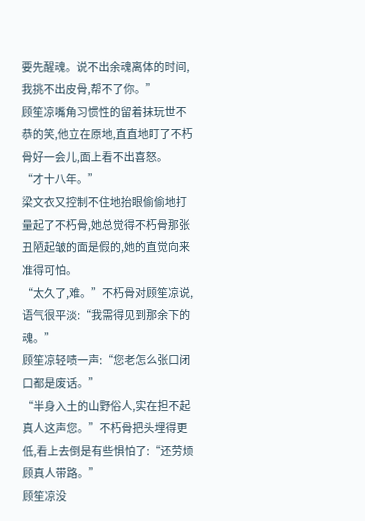要先醒魂。说不出余魂离体的时间,我挑不出皮骨,帮不了你。”
顾笙凉嘴角习惯性的留着抹玩世不恭的笑,他立在原地,直直地盯了不朽骨好一会儿,面上看不出喜怒。
“才十八年。”
梁文衣又控制不住地抬眼偷偷地打量起了不朽骨,她总觉得不朽骨那张丑陋起皱的面是假的,她的直觉向来准得可怕。
“太久了,难。”不朽骨对顾笙凉说,语气很平淡:“我需得见到那余下的魂。”
顾笙凉轻啧一声:“您老怎么张口闭口都是废话。”
“半身入土的山野俗人,实在担不起真人这声您。”不朽骨把头埋得更低,看上去倒是有些惧怕了:“还劳烦顾真人带路。”
顾笙凉没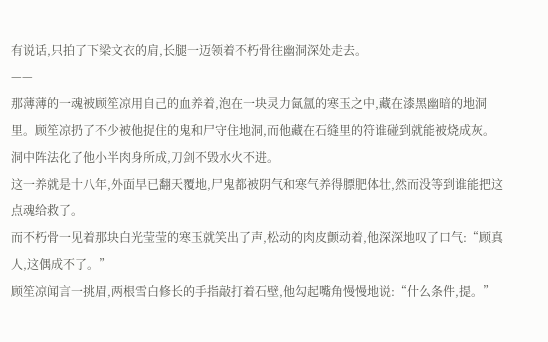有说话,只拍了下梁文衣的肩,长腿一迈领着不朽骨往幽洞深处走去。
——
那薄薄的一魂被顾笙凉用自己的血养着,泡在一块灵力氤氲的寒玉之中,藏在漆黑幽暗的地洞里。顾笙凉扔了不少被他捉住的鬼和尸守住地洞,而他藏在石缝里的符谁碰到就能被烧成灰。洞中阵法化了他小半肉身所成,刀剑不毁水火不进。
这一养就是十八年,外面早已翻天覆地,尸鬼都被阴气和寒气养得膘肥体壮,然而没等到谁能把这点魂给救了。
而不朽骨一见着那块白光莹莹的寒玉就笑出了声,松动的肉皮颤动着,他深深地叹了口气:“顾真人,这偶成不了。”
顾笙凉闻言一挑眉,两根雪白修长的手指敲打着石壁,他勾起嘴角慢慢地说:“什么条件,提。”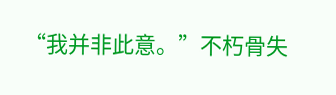“我并非此意。”不朽骨失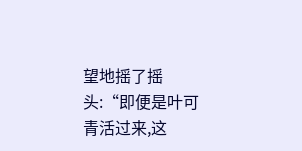望地摇了摇头:“即便是叶可青活过来,这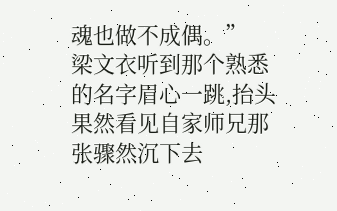魂也做不成偶。”
梁文衣听到那个熟悉的名字眉心一跳,抬头果然看见自家师兄那张骤然沉下去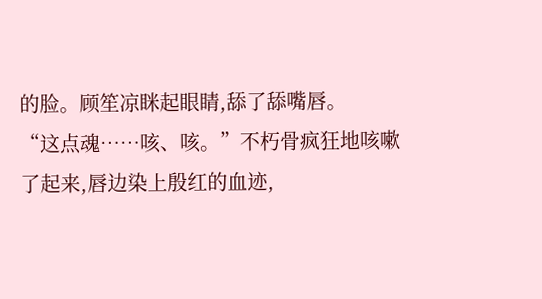的脸。顾笙凉眯起眼睛,舔了舔嘴唇。
“这点魂……咳、咳。”不朽骨疯狂地咳嗽了起来,唇边染上殷红的血迹,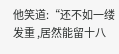他笑道:“还不如一缕发重 ,居然能留十八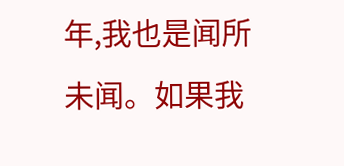年,我也是闻所未闻。如果我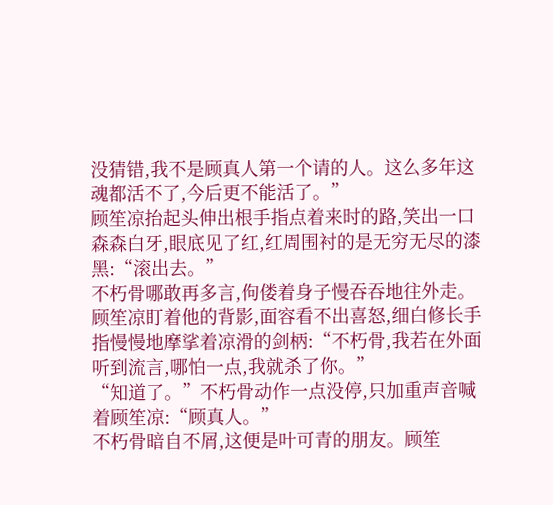没猜错,我不是顾真人第一个请的人。这么多年这魂都活不了,今后更不能活了。”
顾笙凉抬起头伸出根手指点着来时的路,笑出一口森森白牙,眼底见了红,红周围衬的是无穷无尽的漆黑:“滚出去。”
不朽骨哪敢再多言,佝偻着身子慢吞吞地往外走。
顾笙凉盯着他的背影,面容看不出喜怒,细白修长手指慢慢地摩挲着凉滑的剑柄:“不朽骨,我若在外面听到流言,哪怕一点,我就杀了你。”
“知道了。”不朽骨动作一点没停,只加重声音喊着顾笙凉:“顾真人。”
不朽骨暗自不屑,这便是叶可青的朋友。顾笙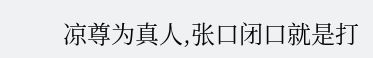凉尊为真人,张口闭口就是打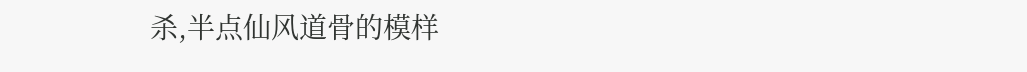杀,半点仙风道骨的模样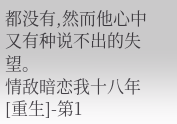都没有,然而他心中又有种说不出的失望。
情敌暗恋我十八年[重生]-第1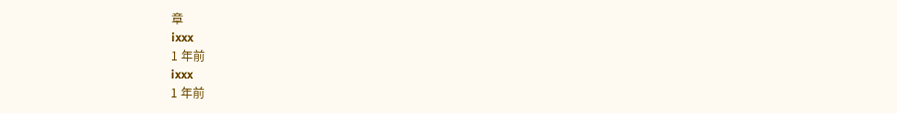章
ixxx
1 年前
ixxx
1 年前